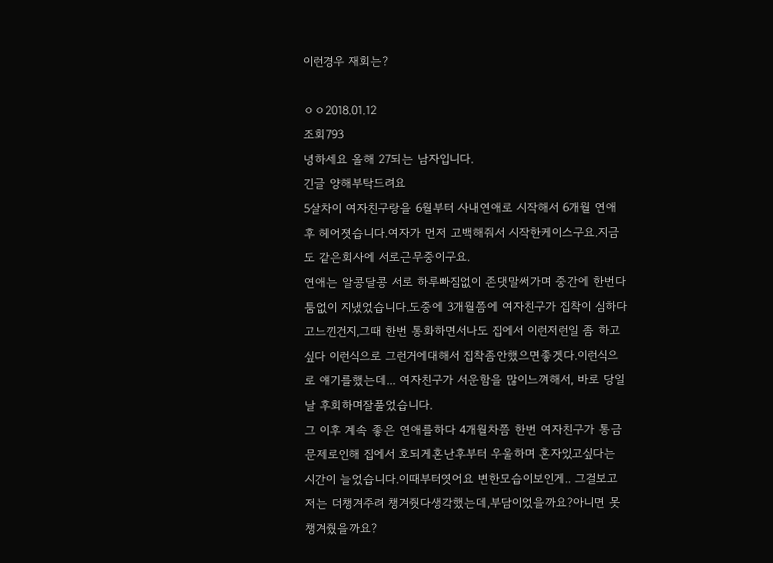이런경우 재회는?

ㅇㅇ2018.01.12
조회793
녕하세요 올해 27되는 남자입니다.
긴글 양해부탁드려요
5살차이 여자친구랑을 6월부터 사내연애로 시작해서 6개월 연애후 헤어졋습니다.여자가 먼저 고백해줘서 시작한케이스구요.지금도 같은회사에 서로근무중이구요.
연애는 알콩달콩 서로 하루빠짐없이 존댓말써가며 중간에 한번다툼없이 지냈었습니다.도중에 3개월쯤에 여자친구가 집착이 심하다고느낀건지,그때 한번 통화하면서나도 집에서 이런저런일 좀 하고싶다 이런식으로 그런거에대해서 집착좀안했으면좋겟다.이런식으로 얘기를했는데... 여자친구가 서운함을 많이느껴해서, 바로 당일날 후회하며잘풀었습니다.
그 이후 계속 좋은 연애를하다 4개월차쯤 한번 여자친구가 통금문제로인해 집에서 호되게혼난후부터 우울하며 혼자있고싶다는 시간이 늘었습니다.이때부터엿어요 변한모습이보인게.. 그걸보고 저는 더챙겨주려 챙겨줫다생각했는데,부담이었을까요?아니면 못챙겨줬을까요?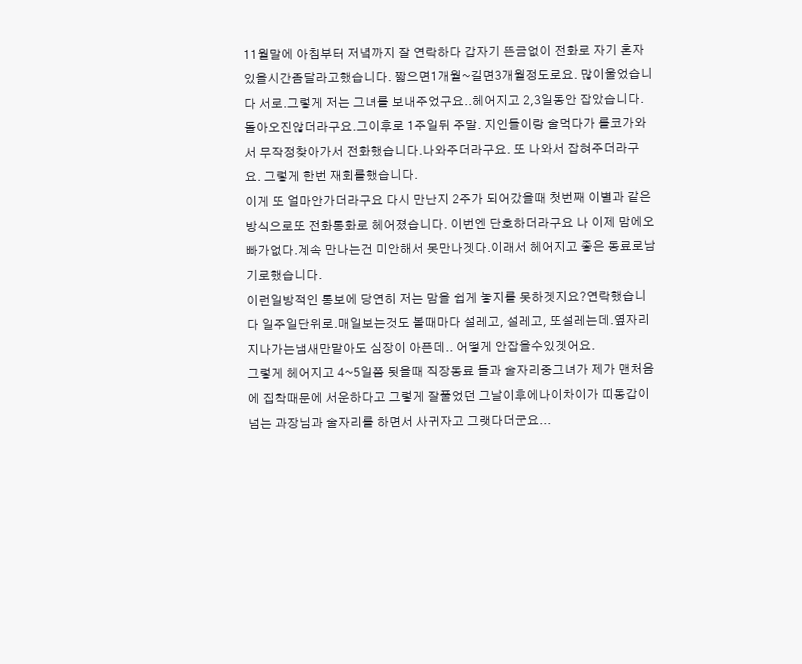11월말에 아침부터 저녘까지 잘 연락하다 갑자기 뜬금없이 전화로 자기 혼자있을시간좀달라고했습니다. 짧으면1개월~길면3개월정도로요. 많이울었습니다 서로.그렇게 저는 그녀를 보내주었구요..헤어지고 2,3일동안 잡았습니다. 돌아오진않더라구요.그이후로 1주일뒤 주말. 지인들이랑 술먹다가 롤코가와서 무작정찾아가서 전화했습니다.나와주더라구요. 또 나와서 잡혀주더라구요. 그렇게 한번 재회를했습니다.
이게 또 얼마안가더라구요 다시 만난지 2주가 되어갔을때 첫번째 이별과 같은방식으로또 전화통화로 헤어졌습니다. 이번엔 단호하더라구요 나 이제 맘에오빠가없다.계속 만나는건 미안해서 못만나겟다.이래서 헤어지고 좋은 동료로남기로했습니다.
이런일방적인 통보에 당연히 저는 맘을 쉽게 놓지를 못하겟지요?연락했습니다 일주일단위로.매일보는것도 볼때마다 설레고, 설레고, 또설레는데.옆자리 지나가는냄새만맡아도 심장이 아픈데.. 어떻게 안잡을수있겟어요.
그렇게 헤어지고 4~5일쯤 됫을때 직장동료 들과 술자리중그녀가 제가 맨처음에 집착때문에 서운하다고 그렇게 잘풀었던 그날이후에나이차이가 띠동갑이 넘는 과장님과 술자리를 하면서 사귀자고 그랫다더군요...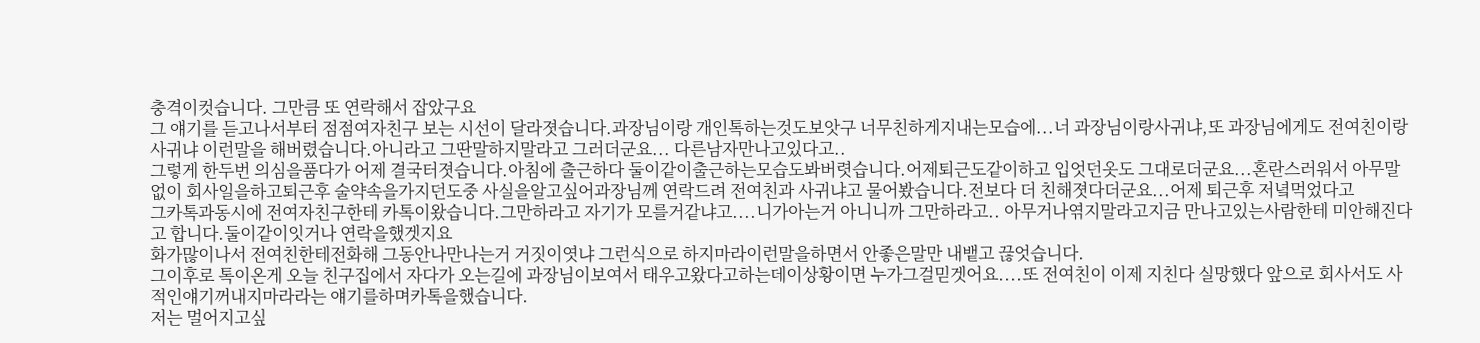충격이컷습니다. 그만큼 또 연락해서 잡았구요
그 얘기를 듣고나서부터 점점여자친구 보는 시선이 달라졋습니다.과장님이랑 개인톡하는것도보앗구 너무친하게지내는모습에...너 과장님이랑사귀냐,또 과장님에게도 전여친이랑 사귀냐 이런말을 해버렸습니다.아니라고 그딴말하지말라고 그러더군요... 다른남자만나고있다고..
그렇게 한두번 의심을품다가 어제 결국터졋습니다.아침에 출근하다 둘이같이출근하는모습도봐버렷습니다.어제퇴근도같이하고 입엇던옷도 그대로더군요...혼란스러워서 아무말없이 회사일을하고퇴근후 술약속을가지던도중 사실을알고싶어과장님께 연락드려 전여친과 사귀냐고 물어봤습니다.전보다 더 친해졋다더군요...어제 퇴근후 저녘먹었다고
그카톡과동시에 전여자친구한테 카톡이왔습니다.그만하라고 자기가 모를거같냐고....니가아는거 아니니까 그만하라고.. 아무거나엮지말라고지금 만나고있는사람한테 미안해진다고 합니다.둘이같이잇거나 연락을했겟지요
화가많이나서 전여친한테전화해 그동안나만나는거 거짓이엿냐 그런식으로 하지마라이런말을하면서 안좋은말만 내뱉고 끊엇습니다.
그이후로 톡이온게 오늘 친구집에서 자다가 오는길에 과장님이보여서 태우고왔다고하는데이상황이면 누가그걸믿겟어요....또 전여친이 이제 지친다 실망했다 앞으로 회사서도 사적인얘기꺼내지마라라는 얘기를하며카톡을했습니다.
저는 멀어지고싶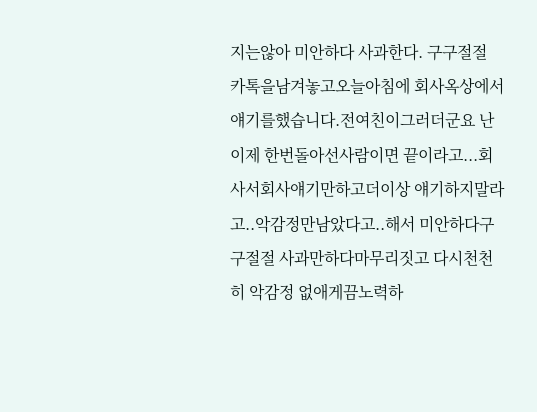지는않아 미안하다 사과한다. 구구절절 카톡을남겨놓고오늘아침에 회사옥상에서 얘기를했습니다.전여친이그러더군요 난이제 한번돌아선사람이면 끝이라고...회사서회사얘기만하고더이상 얘기하지말라고..악감정만남았다고..해서 미안하다구구절절 사과만하다마무리짓고 다시천천히 악감정 없애게끔노력하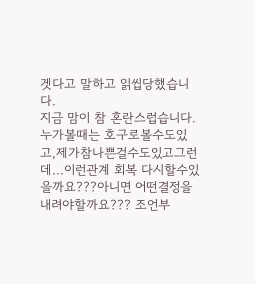겟다고 말하고 읽씹당했습니다.
지금 맘이 참 혼란스럽습니다.
누가볼때는 호구로볼수도있고,제가참나쁜걸수도있고그런데...이런관계 회복 다시할수있을까요???아니면 어떤결정을내려야할까요??? 조언부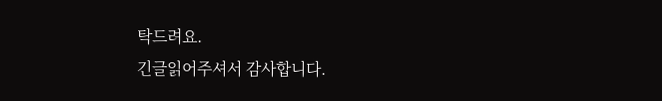탁드려요.
긴글읽어주셔서 감사합니다.